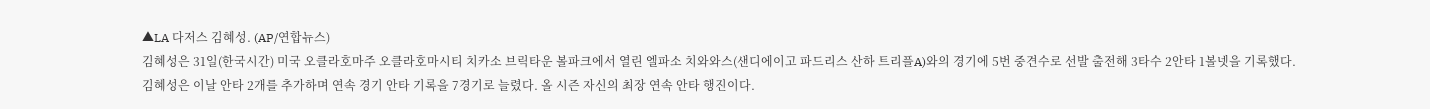▲LA 다저스 김혜성. (AP/연합뉴스)
김혜성은 31일(한국시간) 미국 오클라호마주 오클라호마시티 치카소 브릭타운 볼파크에서 열린 엘파소 치와와스(샌디에이고 파드리스 산하 트리플A)와의 경기에 5번 중견수로 선발 출전해 3타수 2안타 1볼넷을 기록했다.
김혜성은 이날 안타 2개를 추가하며 연속 경기 안타 기록을 7경기로 늘렸다. 올 시즌 자신의 최장 연속 안타 행진이다.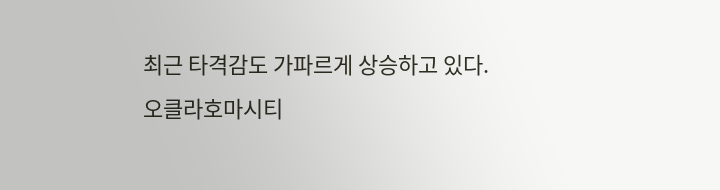최근 타격감도 가파르게 상승하고 있다. 오클라호마시티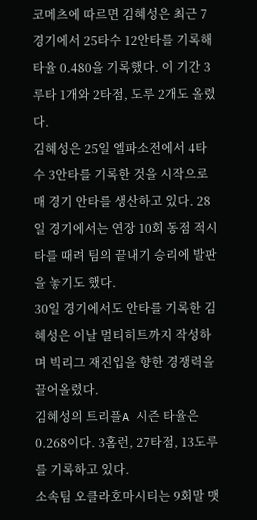코메츠에 따르면 김혜성은 최근 7경기에서 25타수 12안타를 기록해 타율 0.480을 기록했다. 이 기간 3루타 1개와 2타점, 도루 2개도 올렸다.
김혜성은 25일 엘파소전에서 4타수 3안타를 기록한 것을 시작으로 매 경기 안타를 생산하고 있다. 28일 경기에서는 연장 10회 동점 적시타를 때려 팀의 끝내기 승리에 발판을 놓기도 했다.
30일 경기에서도 안타를 기록한 김혜성은 이날 멀티히트까지 작성하며 빅리그 재진입을 향한 경쟁력을 끌어올렸다.
김혜성의 트리플A 시즌 타율은 0.268이다. 3홈런, 27타점, 13도루를 기록하고 있다.
소속팀 오클라호마시티는 9회말 맷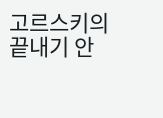고르스키의 끝내기 안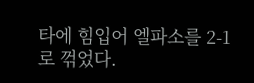타에 힘입어 엘파소를 2-1로 꺾었다.